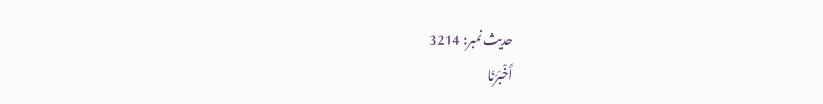حدیث نمبر: 3214
أَخْبَرَنَا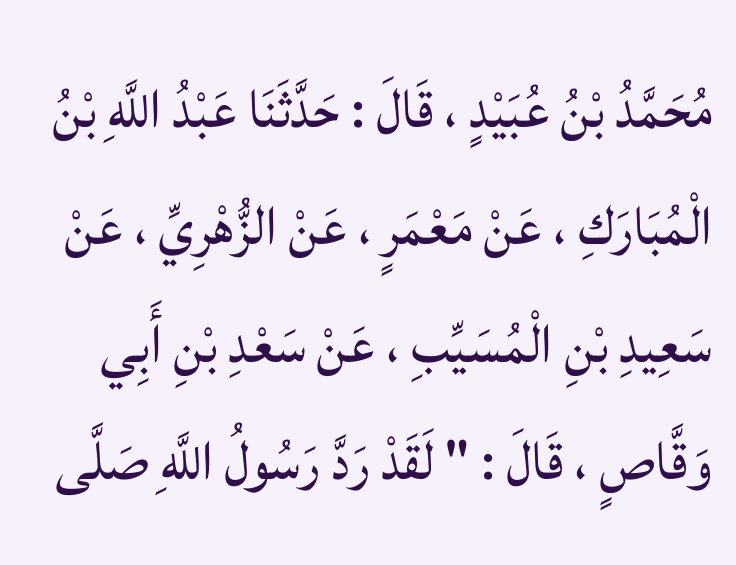مُحَمَّدُ بْنُ عُبَيْدٍ ، قَالَ : حَدَّثَنَا عَبْدُ اللَّهِ بْنُ الْمُبَارَكِ ، عَنْ مَعْمَرٍ ، عَنْ الزُّهْرِيِّ ، عَنْ سَعِيدِ بْنِ الْمُسَيِّبِ ، عَنْ سَعْدِ بْنِ أَبِي وَقَّاصٍ ، قَالَ : " لَقَدْ رَدَّ رَسُولُ اللَّهِ صَلَّى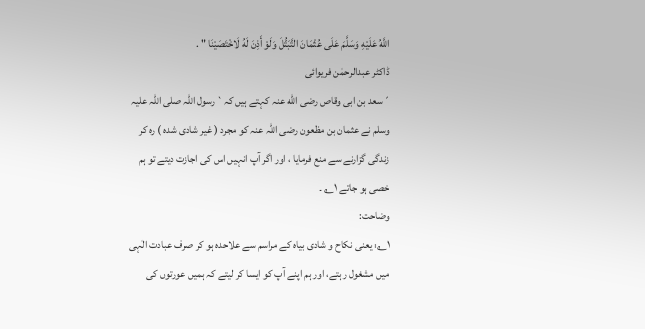اللَّهُ عَلَيْهِ وَسَلَّمَ عَلَى عُثْمَانَ التَّبَتُّلَ وَلَوْ أَذِنَ لَهُ لَاخْتَصَيْنَا " .
ڈاکٹر عبدالرحمٰن فریوائی
´سعد بن ابی وقاص رضی الله عنہ کہتے ہیں کہ` رسول اللہ صلی اللہ علیہ وسلم نے عثمان بن مظعون رضی اللہ عنہ کو مجرد ( غیر شادی شدہ ) رہ کر زندگی گزارنے سے منع فرمایا ، اور اگر آپ انہیں اس کی اجازت دیتے تو ہم خصی ہو جاتے ۱؎ ۔
وضاحت:
۱؎: یعنی نکاح و شادی بیاہ کے مراسم سے علاحدہ ہو کر صرف عبادت الٰہی میں مشغول رہتے، اور ہم اپنے آپ کو ایسا کر لیتے کہ ہمیں عورتوں کی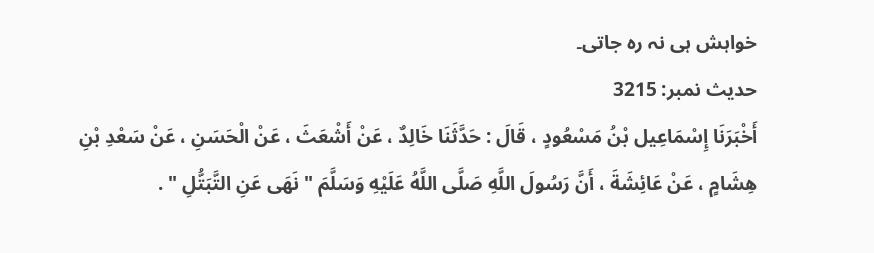خواہش ہی نہ رہ جاتی۔
حدیث نمبر: 3215
أَخْبَرَنَا إِسْمَاعِيل بْنُ مَسْعُودٍ ، قَالَ : حَدَّثَنَا خَالِدٌ ، عَنْ أَشْعَثَ ، عَنْ الْحَسَنِ ، عَنْ سَعْدِ بْنِ هِشَامٍ ، عَنْ عَائِشَةَ ، أَنَّ رَسُولَ اللَّهِ صَلَّى اللَّهُ عَلَيْهِ وَسَلَّمَ " نَهَى عَنِ التَّبَتُّلِ " .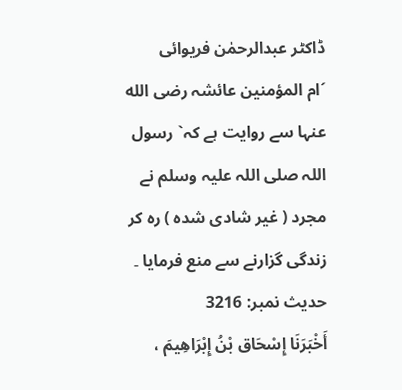ڈاکٹر عبدالرحمٰن فریوائی
´ام المؤمنین عائشہ رضی الله عنہا سے روایت ہے کہ` رسول اللہ صلی اللہ علیہ وسلم نے مجرد ( غیر شادی شدہ ) رہ کر زندگی گزارنے سے منع فرمایا ۔
حدیث نمبر: 3216
أَخْبَرَنَا إِسْحَاق بْنُ إِبْرَاهِيمَ ،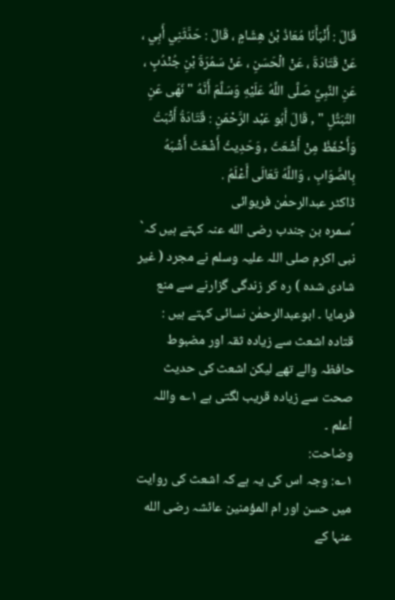قَالَ : أَنْبَأَنَا مُعَاذُ بْنُ هِشَامٍ ، قَالَ : حَدَّثَنِي أَبِي ، عَنْ قَتَادَةَ ، عَنْ الْحَسَنِ ، عَنْ سَمُرَةَ بْنِ جُنْدُبٍ ، عَنِ النَّبِيِّ صَلَّى اللَّهُ عَلَيْهِ وَسَلَّمَ أَنَّهُ " نَهَى عَنِ التَّبَتُّلِ " , قَالَ أَبُو عَبْد الرَّحْمَنِ : قَتَادَةُ أَثْبَتُ وَأَحْفَظُ مِنْ أَشْعَثَ , وَحَدِيثُ أَشْعَثَ أَشْبَهُ بِالصَّوَابِ ، وَاللَّهُ تَعَالَى أَعْلَمُ .
ڈاکٹر عبدالرحمٰن فریوائی
´سمرہ بن جندب رضی الله عنہ کہتے ہیں کہ` نبی اکرم صلی اللہ علیہ وسلم نے مجرد ( غیر شادی شدہ ) رہ کر زندگی گزارنے سے منع فرمایا ۔ ابوعبدالرحمٰن نسائی کہتے ہیں : قتادہ اشعث سے زیادہ ثقہ اور مضبوط حافظہ والے تھے لیکن اشعث کی حدیث صحت سے زیادہ قریب لگتی ہے ۱؎ واللہ أعلم ۔
وضاحت:
۱؎: وجہ اس کی یہ ہے کہ اشعث کی روایت میں حسن اور ام المؤمنین عائشہ رضی الله عنہا کے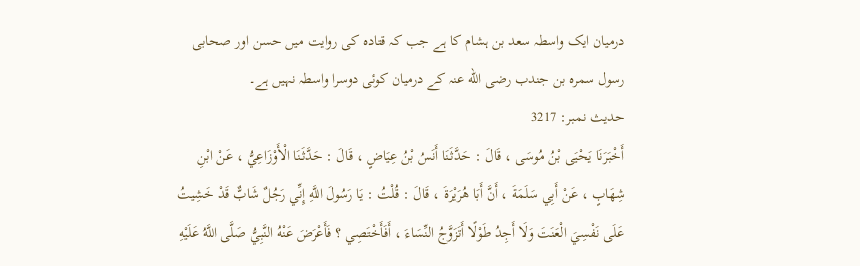درمیان ایک واسطہ سعد بن ہشام کا ہے جب کہ قتادہ کی روایت میں حسن اور صحابی رسول سمرہ بن جندب رضی الله عنہ کے درمیان کوئی دوسرا واسطہ نہیں ہے۔
حدیث نمبر: 3217
أَخْبَرَنَا يَحْيَى بْنُ مُوسَى ، قَالَ : حَدَّثَنَا أَنَسُ بْنُ عِيَاضٍ ، قَالَ : حَدَّثَنَا الْأَوْزَاعِيُّ ، عَنْ ابْنِ شِهَابٍ ، عَنْ أَبِي سَلَمَةَ ، أَنَّ أَبَا هُرَيْرَةَ ، قَالَ : قُلْتُ : يَا رَسُولَ اللَّهِ إِنِّي رَجُلٌ شَابٌّ قَدْ خَشِيتُ عَلَى نَفْسِيَ الْعَنَتَ وَلَا أَجِدُ طَوْلًا أَتَزَوَّجُ النِّسَاءَ ، أَفَأَخْتَصِي ؟ فَأَعْرَضَ عَنْهُ النَّبِيُّ صَلَّى اللَّهُ عَلَيْهِ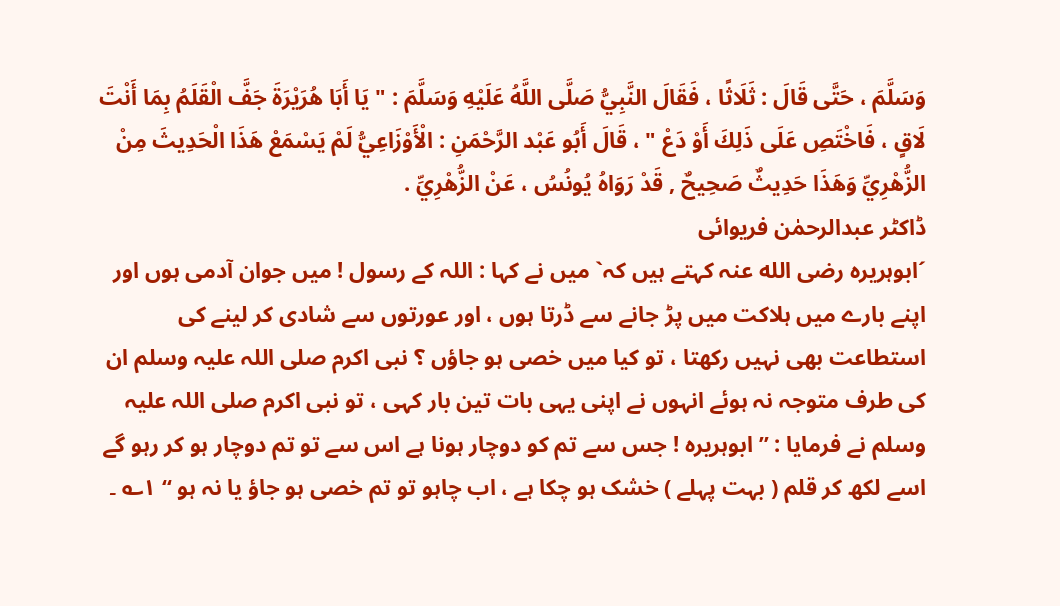وَسَلَّمَ ، حَتَّى قَالَ : ثَلَاثًا ، فَقَالَ النَّبِيُّ صَلَّى اللَّهُ عَلَيْهِ وَسَلَّمَ : " يَا أَبَا هُرَيْرَةَ جَفَّ الْقَلَمُ بِمَا أَنْتَ لَاقٍ ، فَاخْتَصِ عَلَى ذَلِكَ أَوْ دَعْ " ، قَالَ أَبُو عَبْد الرَّحْمَنِ : الْأَوْزَاعِيُّ لَمْ يَسْمَعْ هَذَا الْحَدِيثَ مِنْ الزُّهْرِيِّ وَهَذَا حَدِيثٌ صَحِيحٌ , قَدْ رَوَاهُ يُونُسُ ، عَنْ الزُّهْرِيِّ .
ڈاکٹر عبدالرحمٰن فریوائی
´ابوہریرہ رضی الله عنہ کہتے ہیں کہ` میں نے کہا : اللہ کے رسول ! میں جوان آدمی ہوں اور اپنے بارے میں ہلاکت میں پڑ جانے سے ڈرتا ہوں ، اور عورتوں سے شادی کر لینے کی استطاعت بھی نہیں رکھتا ، تو کیا میں خصی ہو جاؤں ؟ نبی اکرم صلی اللہ علیہ وسلم ان کی طرف متوجہ نہ ہوئے انہوں نے اپنی یہی بات تین بار کہی ، تو نبی اکرم صلی اللہ علیہ وسلم نے فرمایا : ” ابوہریرہ ! جس سے تم کو دوچار ہونا ہے اس سے تو تم دوچار ہو کر رہو گے اسے لکھ کر قلم ( بہت پہلے ) خشک ہو چکا ہے ، اب چاہو تو تم خصی ہو جاؤ یا نہ ہو “ ۱؎ ۔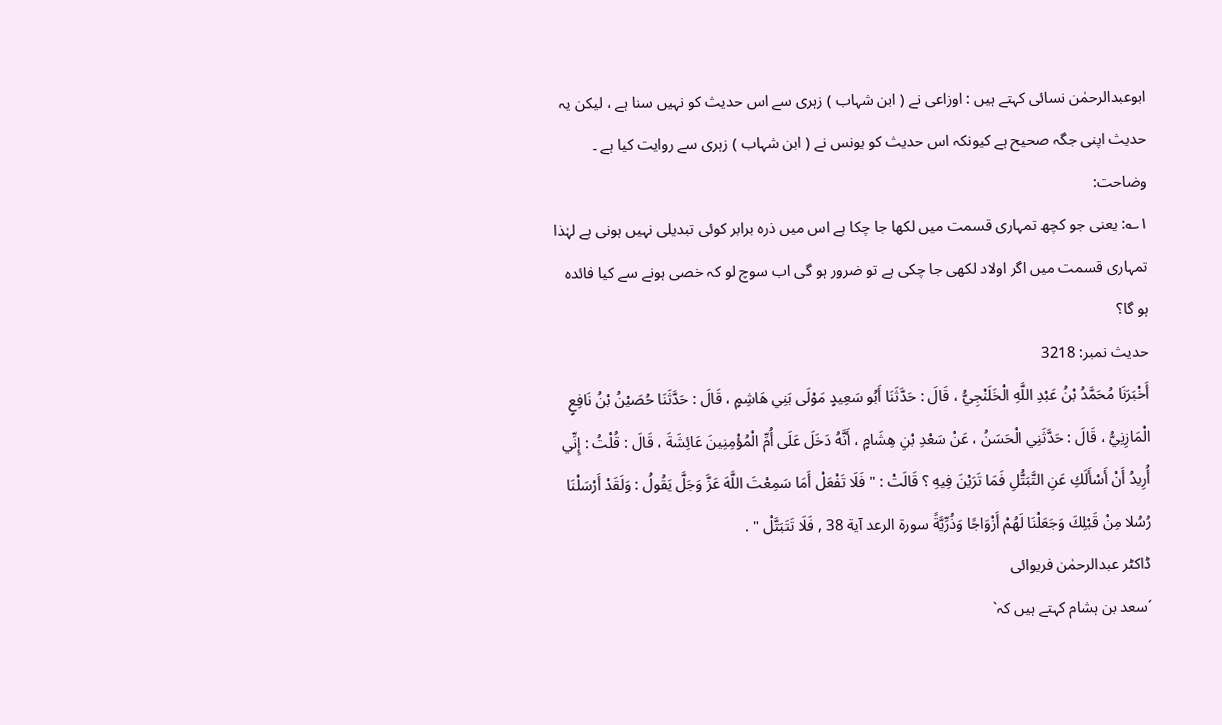ابوعبدالرحمٰن نسائی کہتے ہیں : اوزاعی نے ( ابن شہاب ) زہری سے اس حدیث کو نہیں سنا ہے ، لیکن یہ حدیث اپنی جگہ صحیح ہے کیونکہ اس حدیث کو یونس نے ( ابن شہاب ) زہری سے روایت کیا ہے ۔
وضاحت:
۱؎: یعنی جو کچھ تمہاری قسمت میں لکھا جا چکا ہے اس میں ذرہ برابر کوئی تبدیلی نہیں ہونی ہے لہٰذا تمہاری قسمت میں اگر اولاد لکھی جا چکی ہے تو ضرور ہو گی اب سوچ لو کہ خصی ہونے سے کیا فائدہ ہو گا؟
حدیث نمبر: 3218
أَخْبَرَنَا مُحَمَّدُ بْنُ عَبْدِ اللَّهِ الْخَلَنْجِيُّ ، قَالَ : حَدَّثَنَا أَبُو سَعِيدٍ مَوْلَى بَنِي هَاشِمٍ ، قَالَ : حَدَّثَنَا حُصَيْنُ بْنُ نَافِعٍ الْمَازِنِيُّ ، قَالَ : حَدَّثَنِي الْحَسَنُ ، عَنْ سَعْدِ بْنِ هِشَامٍ ، أَنَّهُ دَخَلَ عَلَى أُمِّ الْمُؤْمِنِينَ عَائِشَةَ ، قَالَ : قُلْتُ : إِنِّي أُرِيدُ أَنْ أَسْأَلَكِ عَنِ التَّبَتُّلِ فَمَا تَرَيْنَ فِيهِ ؟ قَالَتْ : " فَلَا تَفْعَلْ أَمَا سَمِعْتَ اللَّهَ عَزَّ وَجَلَّ يَقُولُ : وَلَقَدْ أَرْسَلْنَا رُسُلا مِنْ قَبْلِكَ وَجَعَلْنَا لَهُمْ أَزْوَاجًا وَذُرِّيَّةً سورة الرعد آية 38 , فَلَا تَتَبَتَّلْ " .
ڈاکٹر عبدالرحمٰن فریوائی
´سعد بن ہشام کہتے ہیں کہ`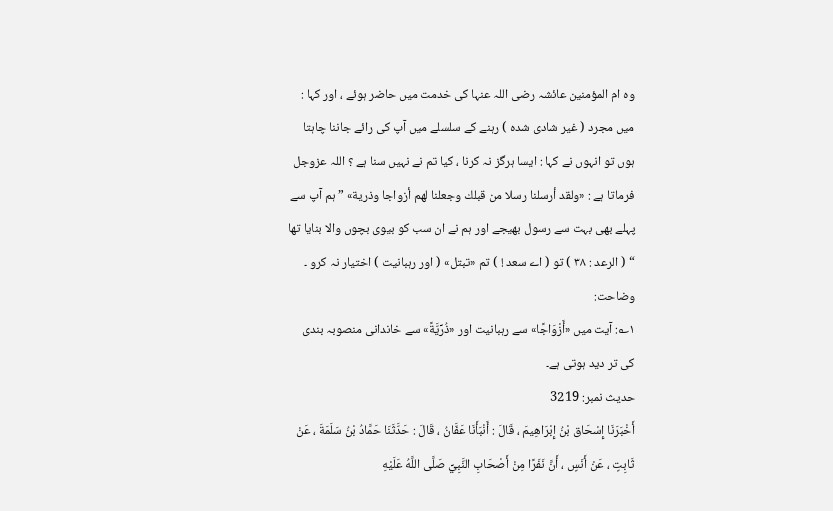وہ ام المؤمنین عائشہ رضی اللہ عنہا کی خدمت میں حاضر ہوئے ، اور کہا : میں مجرد ( غیر شادی شدہ ) رہنے کے سلسلے میں آپ کی رائے جاننا چاہتا ہوں تو انہوں نے کہا : ایسا ہرگز نہ کرنا ، کیا تم نے نہیں سنا ہے ؟ اللہ عزوجل فرماتا ہے : «ولقد أرسلنا رسلا من قبلك وجعلنا لهم أزواجا وذرية» ” ہم آپ سے پہلے بھی بہت سے رسول بھیجے اور ہم نے ان سب کو بیوی بچوں والا بنایا تھا “ ( الرعد : ۳۸ ) تو ( اے سعد ! ) تم «تبتل» ( اور رہبانیت ) اختیار نہ کرو ۔
وضاحت:
۱؎: آیت میں «أَزْوَاجًا» سے رہبانیت اور «ذُرِّيَّةً» سے خاندانی منصوبہ بندی کی تر دید ہوتی ہے۔
حدیث نمبر: 3219
أَخْبَرَنَا إِسْحَاق بْنُ إِبْرَاهِيمَ ، قَالَ : أَنْبَأَنَا عَفَّانُ ، قَالَ : حَدَّثَنَا حَمَّادُ بْنُ سَلَمَةَ ، عَنْ ثَابِتٍ ، عَنْ أَنَسٍ ، أَنَّ نَفَرًا مِنْ أَصْحَابِ النَّبِيِّ صَلَّى اللَّهُ عَلَيْهِ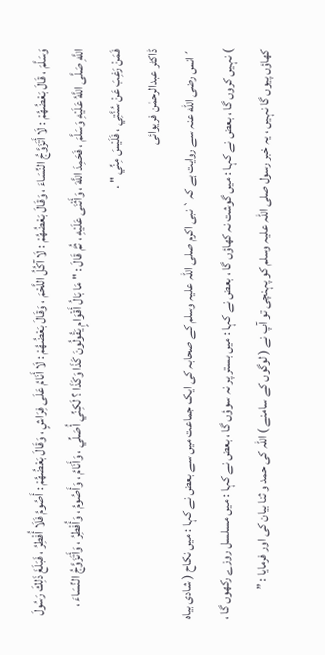وَسَلَّمَ ، قَالَ بَعْضُهُمْ : لَا أَتَزَوَّجُ النِّسَاءَ ، وَقَالَ بَعْضُهُمْ : لَا آكُلُ اللَّحْمَ ، وَقَالَ بَعْضُهُمْ : لَا أَنَامُ عَلَى فِرَاشٍ ، وَقَالَ بَعْضُهُمْ : أَصُومُ فَلَا أُفْطِرُ ، فَبَلَغَ ذَلِكَ رَسُولَ اللَّهِ صَلَّى اللَّهُ عَلَيْهِ وَسَلَّمَ ، فَحَمِدَ اللَّهَ ، وَأَثْنَى عَلَيْهِ ، ثُمَّ قَالَ : " مَا بَالُ أَقْوَامٍ يَقُولُونَ كَذَا وَكَذَا ؟ لَكِنِّي أُصَلِّي ، وَأَنَامُ ، وَأَصُومُ ، وَأُفْطِرُ ، وَأَتَزَوَّجُ النِّسَاءَ ، فَمَنْ رَغِبَ عَنْ سُنَّتِي ، فَلَيْسَ مِنِّي " .
ڈاکٹر عبدالرحمٰن فریوائی
´انس رضی الله عنہ سے روایت ہے کہ` نبی اکرم صلی اللہ علیہ وسلم کے صحابہ کی ایک جماعت میں سے بعض نے کہا : میں نکاح ( شادی بیاہ ) نہیں کروں گا ، بعض نے کہا : میں گوشت نہ کھاؤں گا ، بعض نے کہا : میں بستر پر نہ سوؤں گا ، بعض نے کہا : میں مسلسل روزے رکھوں گا ، کھاؤں پیوں گا نہیں ، یہ خبر رسول صلی اللہ علیہ وسلم کو پہنچی تو آپ نے ( لوگوں کے سامنے ) اللہ کی حمد و ثنا بیان کی اور فرمایا : ”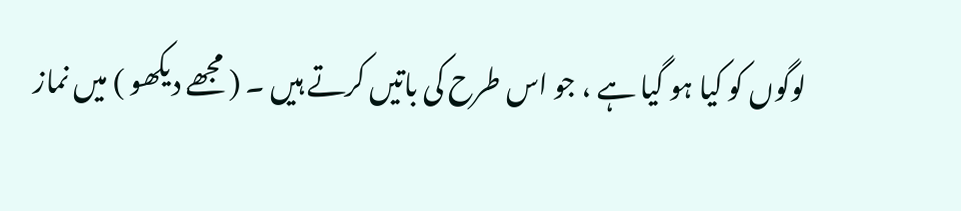لوگوں کو کیا ہو گیا ہے ، جو اس طرح کی باتیں کرتے ہیں ۔ ( مجھے دیکھو ) میں نماز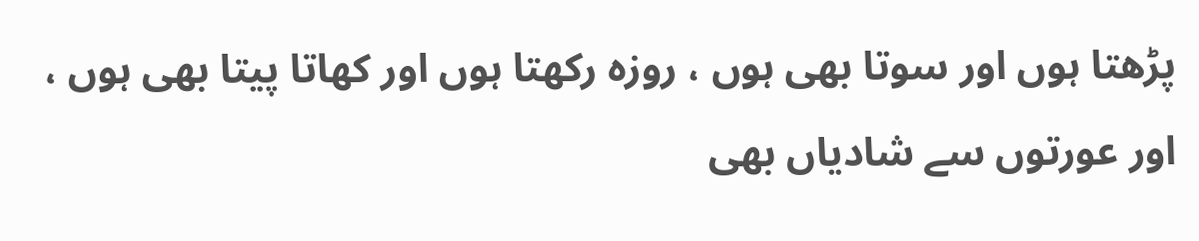پڑھتا ہوں اور سوتا بھی ہوں ، روزہ رکھتا ہوں اور کھاتا پیتا بھی ہوں ، اور عورتوں سے شادیاں بھی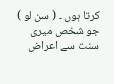کرتا ہوں ۔ ( سن لو ) جو شخص میری سنت سے اعراض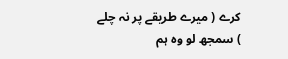کرے ( میرے طریقے پر نہ چلے ) سمجھ لو وہ ہم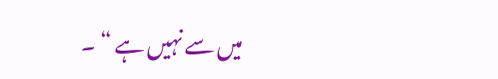میں سے نہیں ہے “ ۔